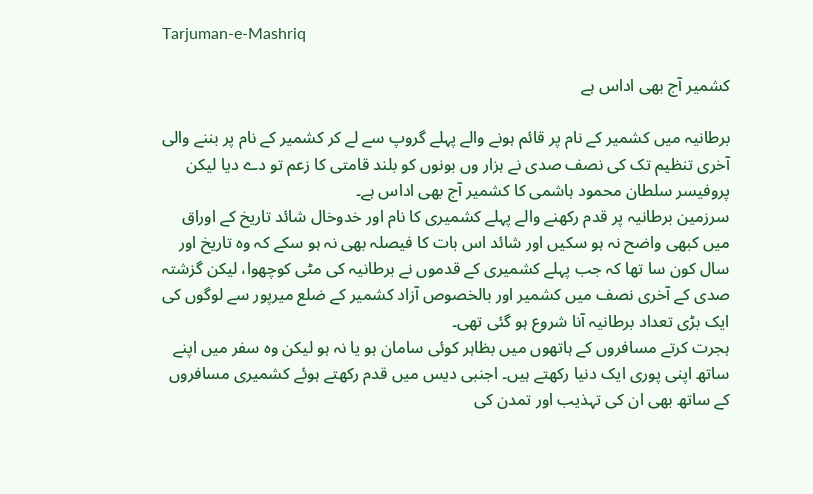Tarjuman-e-Mashriq

کشمیر آج بھی اداس ہے

برطانیہ میں کشمیر کے نام پر قائم ہونے والے پہلے گروپ سے لے کر کشمیر کے نام پر بننے والی آخری تنظیم تک کی نصف صدی نے ہزار وں بونوں کو بلند قامتی کا زعم تو دے دیا لیکن پروفیسر سلطان محمود ہاشمی کا کشمیر آج بھی اداس ہے۔
سرزمین برطانیہ پر قدم رکھنے والے پہلے کشمیری کا نام اور خدوخال شائد تاریخ کے اوراق میں کبھی واضح نہ ہو سکیں اور شائد اس بات کا فیصلہ بھی نہ ہو سکے کہ وہ تاریخ اور سال کون سا تھا کہ جب پہلے کشمیری کے قدموں نے برطانیہ کی مٹی کوچھوا، لیکن گزشتہ صدی کے آخری نصف میں کشمیر اور بالخصوص آزاد کشمیر کے ضلع میرپور سے لوگوں کی ایک بڑی تعداد برطانیہ آنا شروع ہو گئی تھی۔
ہجرت کرتے مسافروں کے ہاتھوں میں بظاہر کوئی سامان ہو یا نہ ہو لیکن وہ سفر میں اپنے ساتھ اپنی پوری ایک دنیا رکھتے ہیں۔ اجنبی دیس میں قدم رکھتے ہوئے کشمیری مسافروں کے ساتھ بھی ان کی تہذیب اور تمدن کی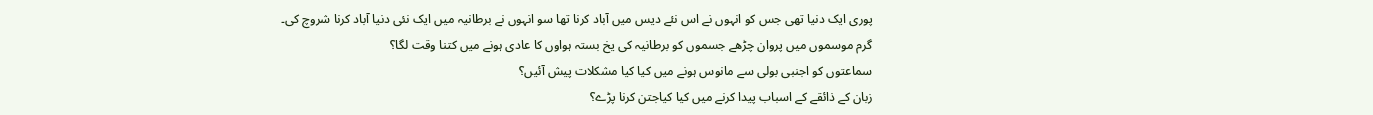پوری ایک دنیا تھی جس کو انہوں نے اس نئے دیس میں آباد کرنا تھا سو انہوں نے برطانیہ میں ایک نئی دنیا آباد کرنا شروچ کی۔
گرم موسموں میں پروان چڑھے جسموں کو برطانیہ کی یخ بستہ ہواوں کا عادی ہونے میں کتنا وقت لگا؟
سماعتوں کو اجنبی بولی سے مانوس ہونے میں کیا کیا مشکلات پیش آئیں؟
زبان کے ذائقے کے اسباب پیدا کرنے میں کیا کیاجتن کرنا پڑے؟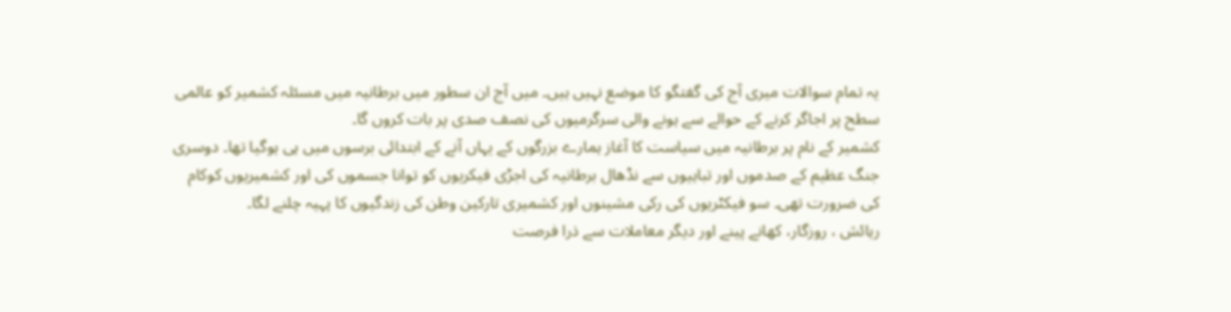یہ تمام سوالات میری آج کی گفتگو کا موضع نہیں ہیں۔ میں آج ان سطور میں برطانیہ میں مسئلہ کشمیر کو عالمی سطح پر اجاگر کرنے کے حوالے سے ہونے والی سرگرمیوں کی نصف صدی پر بات کروں گا۔
کشمیر کے نام پر برطانیہ میں سیاست کا آغاز ہمارے بزرگوں کے یہاں آنے کے ابتدائی برسوں میں ہی ہوگیا تھا۔ دوسری جنگ عظیم کے صدموں اور تباہیوں سے نڈھال برطانیہ کی اجڑی فیکریوں کو توانا جسموں کی اور کشمیریوں کوکام کی ضرورت تھی۔ سو فیکٹریوں کی رکی مشینوں اور کشمیری تارکین وطن کی زندگیوں کا پہیہ چلنے لگا۔
رہائش ، روزگار، کھانے پینے اور دیگر معاملات سے ذرا فرصت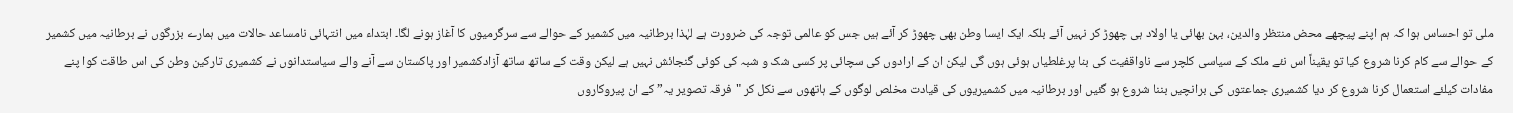ملی تو احساس ہوا کہ ہم اپنے پیچھے محض منتظر والدین، بہن بھائی یا اولاد ہی چھوڑ کر نہیں آئے بلکہ ایک ایسا وطن بھی چھوڑ کر آئے ہیں جس کو عالمی توجہ کی ضرورت ہے لہٰذا برطانیہ میں کشمیر کے حوالے سے سرگرمیوں کا آغاز ہونے لگا۔ ابتداء میں انتہائی نامساعد حالات میں ہمارے بزرگوں نے برطانیہ میں کشمیر کے حوالے سے کام کرنا شروع کیا تو یقیناً اس نئے ملک کے سیاسی کلچر سے ناواقفیت کی بنا پرغلطیاں ہوئی ہوں گی لیکن ان کے ارادوں کی سچائی پر کسی شک و شبہ کی کوئی گنجائش نہیں ہے لیکن وقت کے ساتھ ساتھ آزادکشمیر اور پاکستان سے آنے والے سیاستدانوں نے کشمیری تارکین وطن کی اس طاقت کوا پنے مفادات کیلئے استعمال کرنا شروع کر دیا کشمیری جماعتوں کی برانچیں بننا شروع ہو گئیں اور برطانیہ میں کشمیریوں کی قیادت مخلص لوگوں کے ہاتھوں سے نکل کر "فرقہ تصویر یہ” کے ان پیروکاروں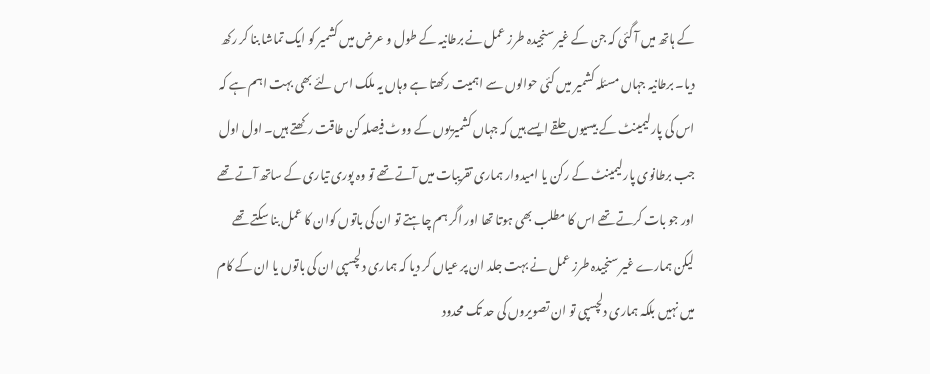کے ہاتھ میں آ گئی کہ جن کے غیر سنجیدہ طرز عمل نے برطانیہ کے طول و عرض میں کشمیر کو ایک تماشا بنا کر رکھ دیا۔ برطانیہ جہاں مسئلہ کشمیر میں کئی حوالوں سے اہمیت رکھتا ہے وہاں یہ ملک اس لئے بھی بہت اہم ہے کہ اس کی پارلیمینٹ کے بیسیوں حلقے ایسے ہیں کہ جہاں کشمیریوں کے ووٹ فیصلہ کن طاقت رکھتے ہیں۔ اول اول جب برطانوی پارلیمینٹ کے رکن یا امیدوار ہماری تقریبات میں آتے تھے تو وہ پوری تیاری کے ساتھ آتے تھے اور جو بات کرتے تھے اس کا مطلب بھی ہوتا تھا اور اگر ہم چاہتے تو ان کی باتوں کوان کا عمل بنا سکتے تھے لیکن ہمارے غیر سنجیدہ طرز عمل نے بہت جلد ان پر عیاں کر دیا کہ ہماری دلچسپی ان کی باتوں یا ان کے کام میں نہیں بلکہ ہماری دلچسپی تو ان تصویروں کی حد تک محدود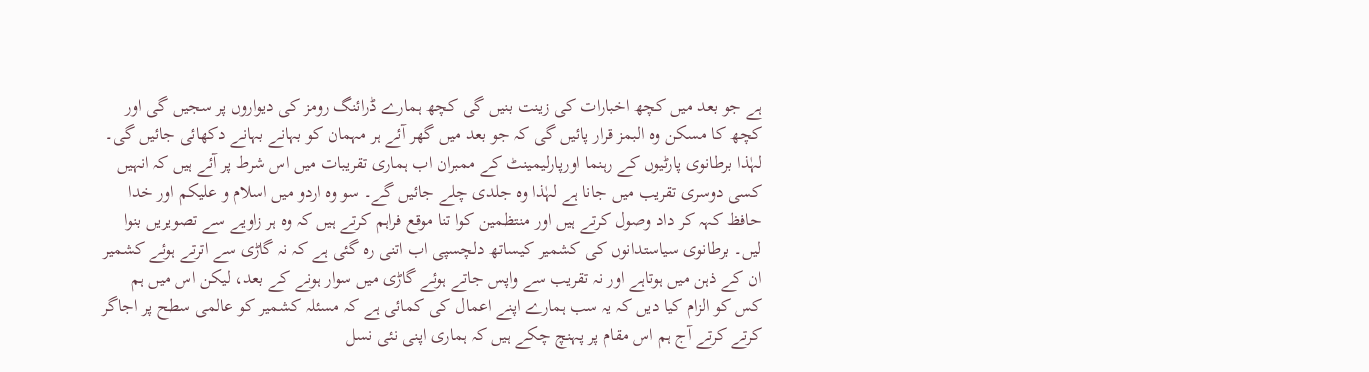ہے جو بعد میں کچھ اخبارات کی زینت بنیں گی کچھ ہمارے ڈرائنگ رومز کی دیواروں پر سجیں گی اور کچھ کا مسکن وہ البمز قرار پائیں گی کہ جو بعد میں گھر آئے ہر مہمان کو بہانے بہانے دکھائی جائیں گی۔ لہٰذا برطانوی پارٹیوں کے رہنما اورپارلیمینٹ کے ممبران اب ہماری تقریبات میں اس شرط پر آئے ہیں کہ انہیں کسی دوسری تقریب میں جانا ہے لہٰذا وہ جلدی چلے جائیں گے۔ سو وہ اردو میں اسلام و علیکم اور خدا حافظ کہہ کر داد وصول کرتے ہیں اور منتظمین کوا تنا موقع فراہم کرتے ہیں کہ وہ ہر زاویے سے تصویریں بنوا لیں۔ برطانوی سیاستدانوں کی کشمیر کیساتھ دلچسپی اب اتنی رہ گئی ہے کہ نہ گاڑی سے اترتے ہوئے کشمیر ان کے ذہن میں ہوتاہے اور نہ تقریب سے واپس جاتے ہوئے گاڑی میں سوار ہونے کے بعد، لیکن اس میں ہم کس کو الزام کیا دیں کہ یہ سب ہمارے اپنے اعمال کی کمائی ہے کہ مسئلہ کشمیر کو عالمی سطح پر اجاگر کرتے کرتے آج ہم اس مقام پر پہنچ چکے ہیں کہ ہماری اپنی نئی نسل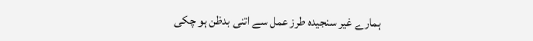ہمارے غیر سنجیدہ طرز عمل سے اتنی بدظن ہو چکی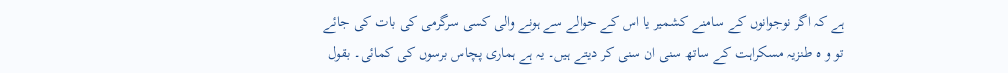ہے کہ اگر نوجوانوں کے سامنے کشمیر یا اس کے حوالے سے ہونے والی کسی سرگرمی کی بات کی جائے تو و ہ طنزیہ مسکراہت کے ساتھ سنی ان سنی کر دیتے ہیں۔ یہ ہے ہماری پچاس برسوں کی کمائی۔ بقول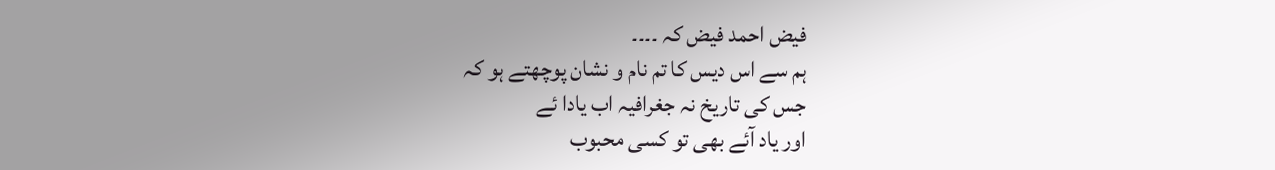فیض احمد فیض کہ ۔۔۔۔
ہم سے اس دیس کا تم نام و نشان پوچھتے ہو کہ
جس کی تاریخ نہ جغرافیہ اب یادا ئے
اور یاد آئے بھی تو کسی محبوب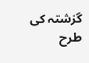گزشتہ کی طرح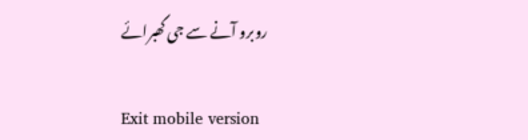روبرو آنے سے جی گھبرائے

Exit mobile version